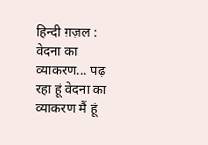हिन्दी ग़ज़ल : वेदना का व्याकरण... पढ़ रहा हूं वेदना का व्याकरण मैं हूं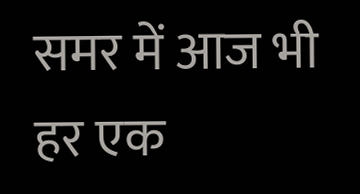समर में आज भी हर एक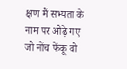क्षण मैं सभ्यता के नाम पर ओढ़े गए जो नोंच फेंकू वो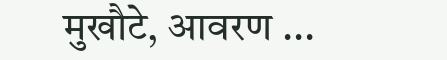मुखौटे, आवरण ...